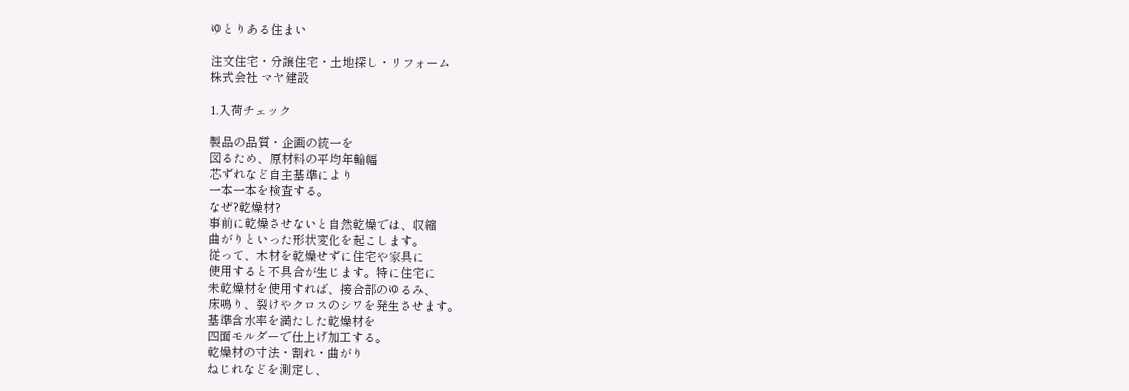ゆとりある住まい

注文住宅・分譲住宅・土地探し・リフォーム
株式会社 マヤ建設

1.入荷チェック

製品の品質・企画の統一を
図るため、原材料の平均年輪幅
芯ずれなど自主基準により
一本一本を検査する。
なぜ?乾燥材?
事前に乾燥させないと自然乾燥では、収縮
曲がりといった形状変化を起こします。
従って、木材を乾燥せずに住宅や家具に
使用すると不具合が生じます。特に住宅に
未乾燥材を使用すれば、接合部のゆるみ、
床鳴り、裂けやクロスのシワを発生させます。
基準含水率を満たした乾燥材を
四面モルダーで仕上げ加工する。
乾燥材の寸法・割れ・曲がり
ねじれなどを測定し、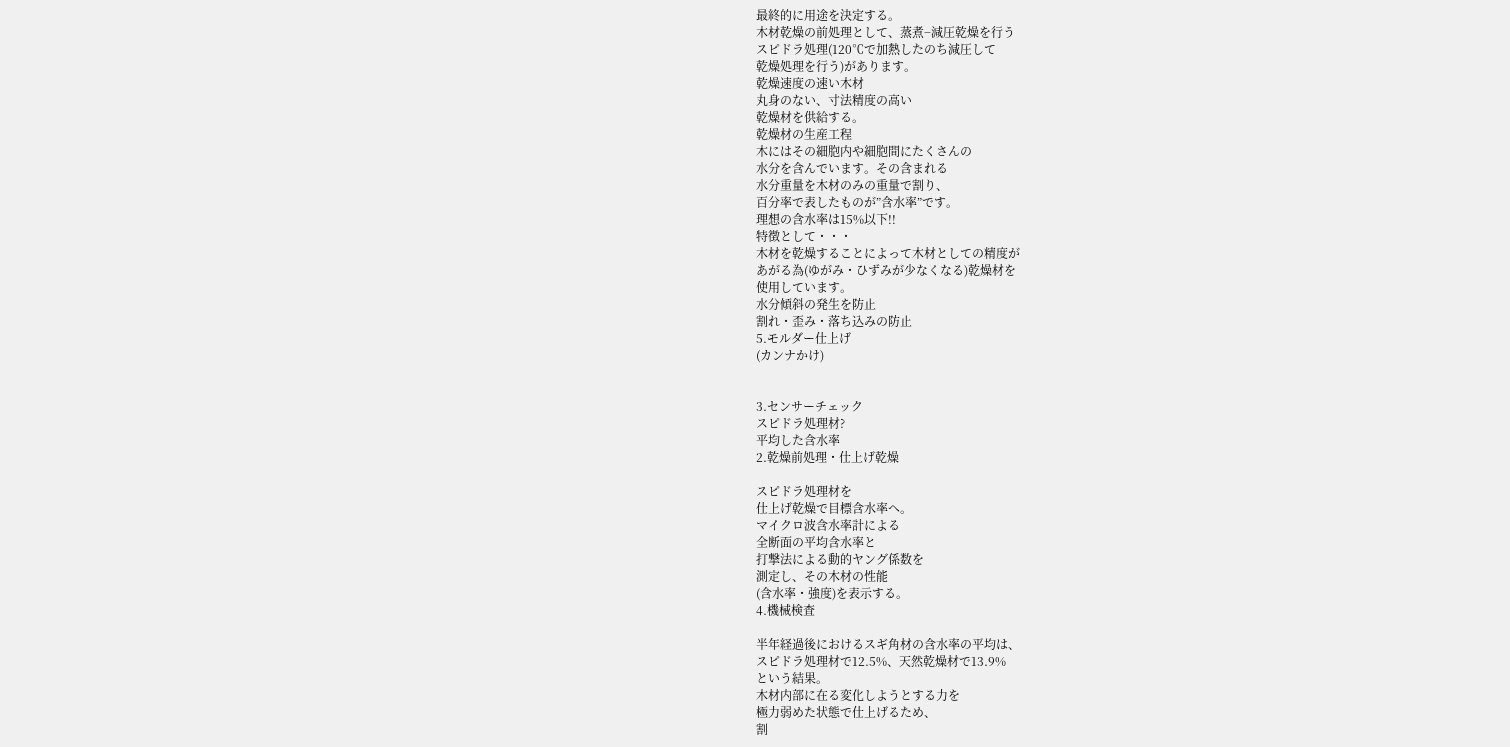最終的に用途を決定する。
木材乾燥の前処理として、蒸煮−減圧乾燥を行う
スピドラ処理(120℃で加熱したのち減圧して
乾燥処理を行う)があります。
乾燥速度の速い木材
丸身のない、寸法精度の高い
乾燥材を供給する。
乾燥材の生産工程
木にはその細胞内や細胞間にたくさんの
水分を含んでいます。その含まれる
水分重量を木材のみの重量で割り、
百分率で表したものが”含水率”です。
理想の含水率は15%以下!!
特徴として・・・
木材を乾燥することによって木材としての精度が
あがる為(ゆがみ・ひずみが少なくなる)乾燥材を
使用しています。
水分傾斜の発生を防止
割れ・歪み・落ち込みの防止
5.モルダー仕上げ
(カンナかけ)


3.センサーチェック
スピドラ処理材?
平均した含水率
2.乾燥前処理・仕上げ乾燥

スピドラ処理材を
仕上げ乾燥で目標含水率へ。
マイクロ波含水率計による
全断面の平均含水率と
打撃法による動的ヤング係数を
測定し、その木材の性能
(含水率・強度)を表示する。
4.機械検査

半年経過後におけるスギ角材の含水率の平均は、
スピドラ処理材で12.5%、天然乾燥材で13.9%
という結果。
木材内部に在る変化しようとする力を
極力弱めた状態で仕上げるため、
割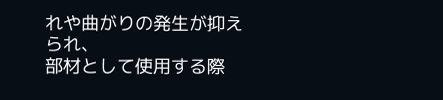れや曲がりの発生が抑えられ、
部材として使用する際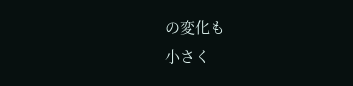の変化も
小さく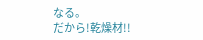なる。
だから!乾燥材!!